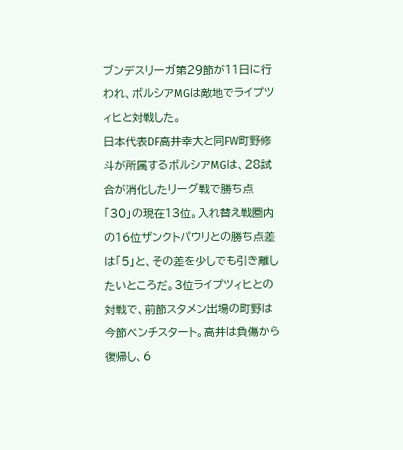ブンデスリーガ第29節が11日に行われ、ボルシアMGは敵地でライプツィヒと対戦した。
日本代表DF高井幸大と同FW町野修斗が所属するボルシアMGは、28試合が消化したリーグ戦で勝ち点「30」の現在13位。入れ替え戦圏内の16位ザンクトパウリとの勝ち点差は「5」と、その差を少しでも引き離したいところだ。3位ライプツィヒとの対戦で、前節スタメン出場の町野は今節ベンチスタート。高井は負傷から復帰し、6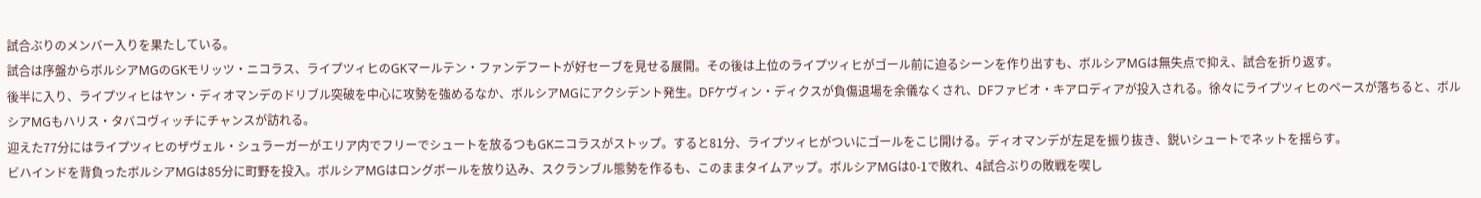試合ぶりのメンバー入りを果たしている。
試合は序盤からボルシアMGのGKモリッツ・ニコラス、ライプツィヒのGKマールテン・ファンデフートが好セーブを見せる展開。その後は上位のライプツィヒがゴール前に迫るシーンを作り出すも、ボルシアMGは無失点で抑え、試合を折り返す。
後半に入り、ライプツィヒはヤン・ディオマンデのドリブル突破を中心に攻勢を強めるなか、ボルシアMGにアクシデント発生。DFケヴィン・ディクスが負傷退場を余儀なくされ、DFファビオ・キアロディアが投入される。徐々にライプツィヒのペースが落ちると、ボルシアMGもハリス・タバコヴィッチにチャンスが訪れる。
迎えた77分にはライプツィヒのザヴェル・シュラーガーがエリア内でフリーでシュートを放るつもGKニコラスがストップ。すると81分、ライプツィヒがついにゴールをこじ開ける。ディオマンデが左足を振り抜き、鋭いシュートでネットを揺らす。
ビハインドを背負ったボルシアMGは85分に町野を投入。ボルシアMGはロングボールを放り込み、スクランブル態勢を作るも、このままタイムアップ。ボルシアMGは0-1で敗れ、4試合ぶりの敗戦を喫し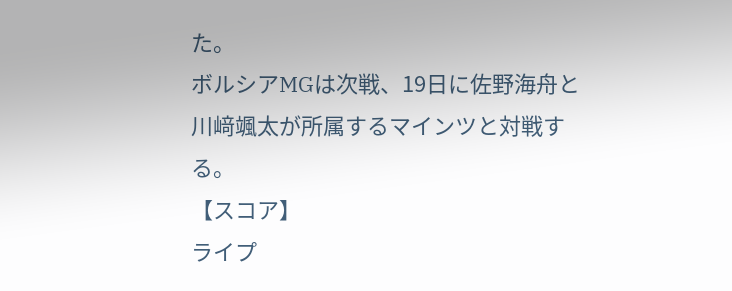た。
ボルシアMGは次戦、19日に佐野海舟と川﨑颯太が所属するマインツと対戦する。
【スコア】
ライプ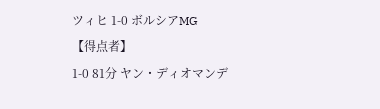ツィヒ 1-0 ボルシアMG
【得点者】
1-0 81分 ヤン・ディオマンデ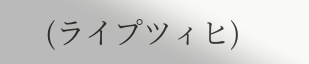(ライプツィヒ)